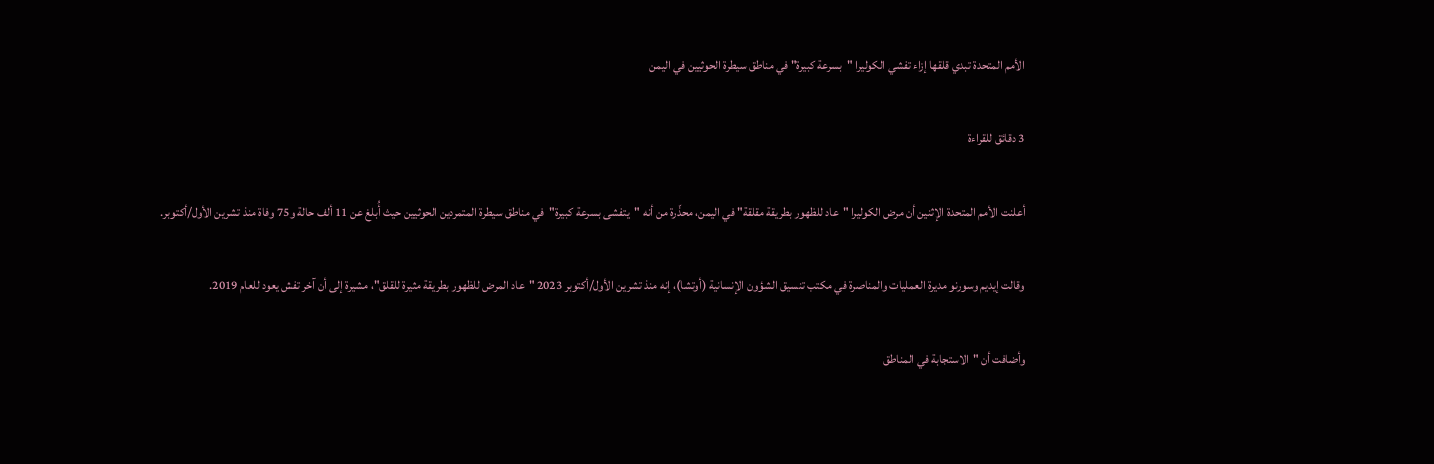الأمم المتحدة تبدي قلقها إزاء تفشي الكوليرا "بسرعة كبيرة" في مناطق سيطرة الحوثيين في اليمن

3 دقائق للقراءة

أعلنت الأمم المتحدة الإثنين أن مرض الكوليرا "عاد للظهور بطريقة مقلقة" في اليمن، محذّرة من أنه "يتفشى بسرعة كبيرة"  في مناطق سيطرة المتمردين الحوثيين حيث أُبلغ عن 11 ألف حالة و75 وفاة منذ تشرين الأول/أكتوبر.

وقالت إيديم وسورنو مديرة العمليات والمناصرة في مكتب تنسيق الشؤون الإنسانية (أوتشا)، إنه منذ تشرين الأول/أكتوبر 2023 "عاد المرض للظهور بطريقة مثيرة للقلق"، مشيرة إلى أن آخر تفش يعود للعام 2019.

وأضافت أن "الاستجابة في المناطق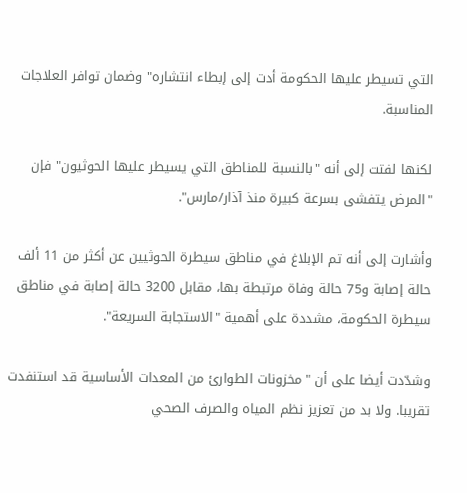التي تسيطر عليها الحكومة أدت إلى إبطاء انتشاره" وضمان توافر العلاجات المناسبة.

لكنها لفتت إلى أنه "بالنسبة للمناطق التي يسيطر عليها الحوثيون" فإن "المرض يتفشى بسرعة كبيرة منذ آذار/مارس".

وأشارت إلى أنه تم الإبلاغ في مناطق سيطرة الحوثيين عن أكثر من 11 ألف حالة إصابة و75 حالة وفاة مرتبطة بها، مقابل 3200 حالة إصابة في مناطق سيطرة الحكومة، مشددة على أهمية "الاستجابة السريعة".

وشدّدت أيضا على أن "مخزونات الطوارئ من المعدات الأساسية قد استنفدت تقريبا. ولا بد من تعزيز نظم المياه والصرف الصحي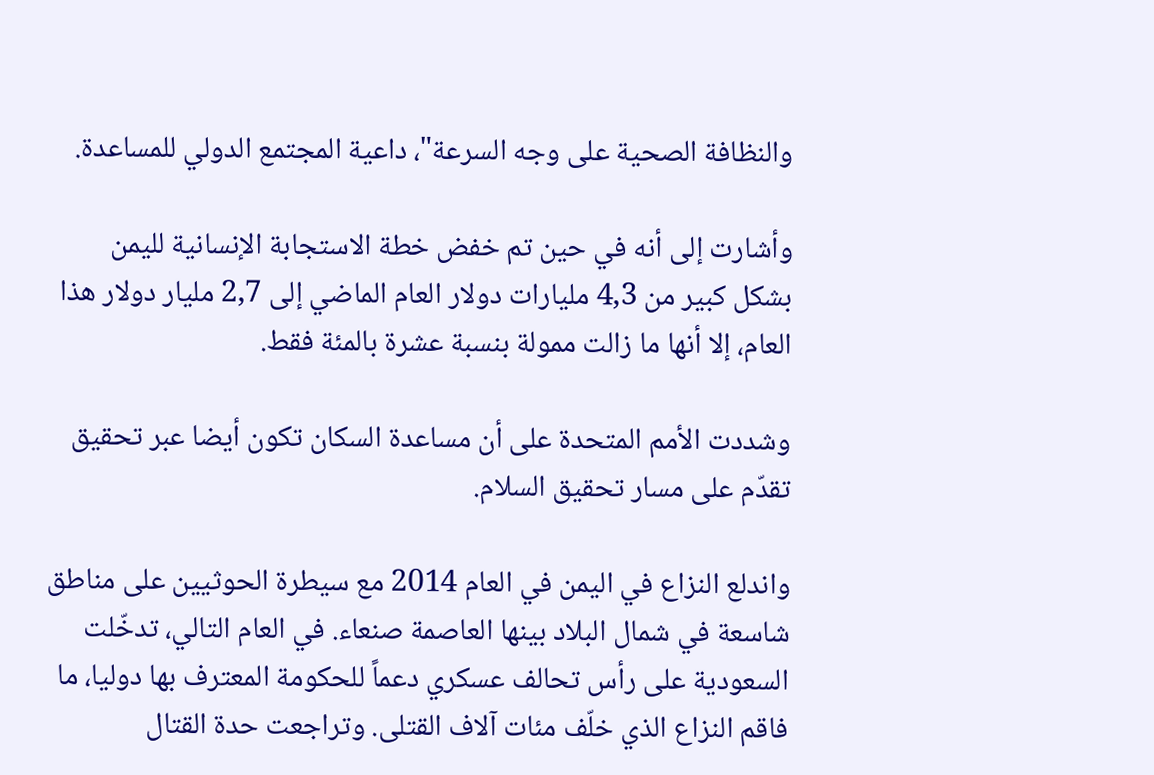والنظافة الصحية على وجه السرعة"، داعية المجتمع الدولي للمساعدة.

وأشارت إلى أنه في حين تم خفض خطة الاستجابة الإنسانية لليمن بشكل كبير من 4,3 مليارات دولار العام الماضي إلى 2,7 مليار دولار هذا العام، إلا أنها ما زالت ممولة بنسبة عشرة بالمئة فقط.

وشددت الأمم المتحدة على أن مساعدة السكان تكون أيضا عبر تحقيق تقدّم على مسار تحقيق السلام.

واندلع النزاع في اليمن في العام 2014 مع سيطرة الحوثيين على مناطق شاسعة في شمال البلاد بينها العاصمة صنعاء. في العام التالي، تدخّلت السعودية على رأس تحالف عسكري دعماً للحكومة المعترف بها دوليا، ما فاقم النزاع الذي خلّف مئات آلاف القتلى. وتراجعت حدة القتال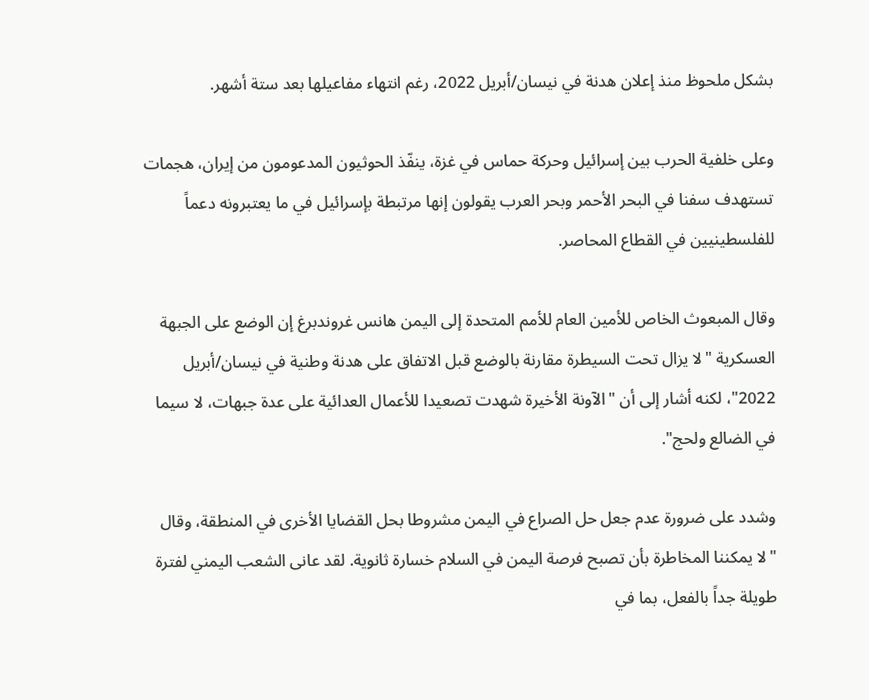بشكل ملحوظ منذ إعلان هدنة في نيسان/أبريل 2022، رغم انتهاء مفاعيلها بعد ستة أشهر.

وعلى خلفية الحرب بين إسرائيل وحركة حماس في غزة، ينفّذ الحوثيون المدعومون من إيران، هجمات تستهدف سفنا في البحر الأحمر وبحر العرب يقولون إنها مرتبطة بإسرائيل في ما يعتبرونه دعماً للفلسطينيين في القطاع المحاصر.

وقال المبعوث الخاص للأمين العام للأمم المتحدة إلى اليمن هانس غروندبرغ إن الوضع على الجبهة العسكرية "لا يزال تحت السيطرة مقارنة بالوضع قبل الاتفاق على هدنة وطنية في نيسان/أبريل 2022"، لكنه أشار إلى أن "الآونة الأخيرة شهدت تصعيدا للأعمال العدائية على عدة جبهات، لا سيما في الضالع ولحج".

وشدد على ضرورة عدم جعل حل الصراع في اليمن مشروطا بحل القضايا الأخرى في المنطقة، وقال "لا يمكننا المخاطرة بأن تصبح فرصة اليمن في السلام خسارة ثانوية. لقد عانى الشعب اليمني لفترة طويلة جداً بالفعل، بما في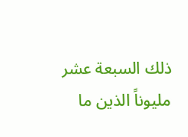ذلك السبعة عشر مليوناً الذين ما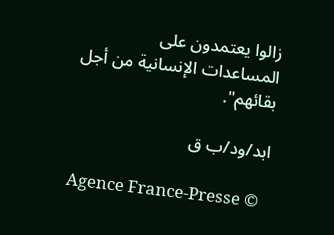زالوا يعتمدون على المساعدات الإنسانية من أجل بقائهم".

ابد/ود/ب ق

Agence France-Presse ©